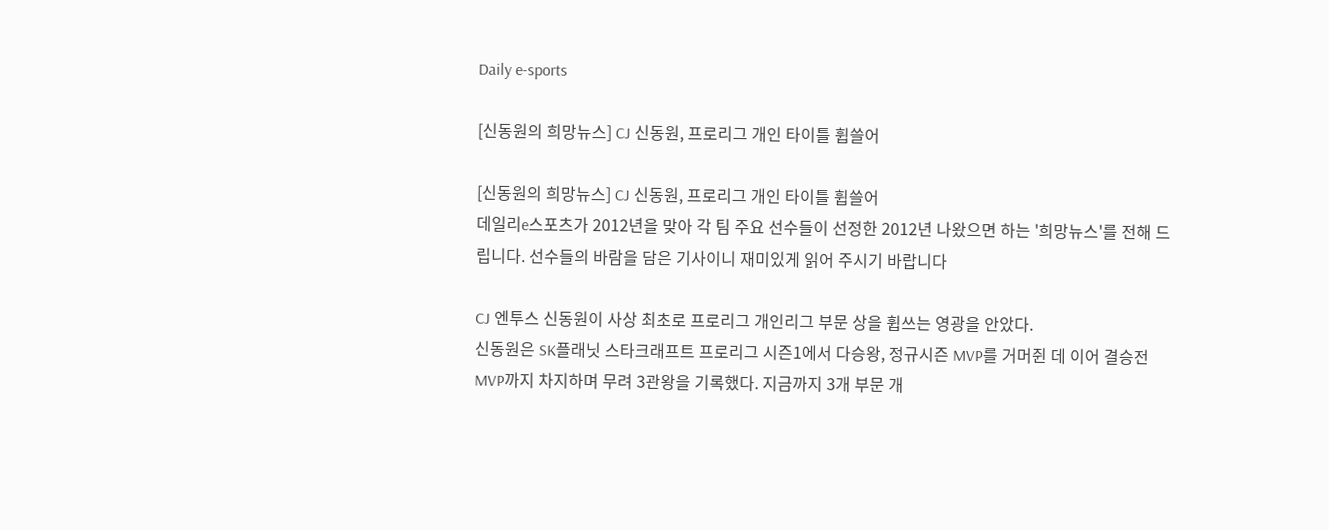Daily e-sports

[신동원의 희망뉴스] CJ 신동원, 프로리그 개인 타이틀 휩쓸어

[신동원의 희망뉴스] CJ 신동원, 프로리그 개인 타이틀 휩쓸어
데일리e스포츠가 2012년을 맞아 각 팀 주요 선수들이 선정한 2012년 나왔으면 하는 '희망뉴스'를 전해 드립니다. 선수들의 바람을 담은 기사이니 재미있게 읽어 주시기 바랍니다

CJ 엔투스 신동원이 사상 최초로 프로리그 개인리그 부문 상을 휩쓰는 영광을 안았다.
신동원은 SK플래닛 스타크래프트 프로리그 시즌1에서 다승왕, 정규시즌 MVP를 거머쥔 데 이어 결승전 MVP까지 차지하며 무려 3관왕을 기록했다. 지금까지 3개 부문 개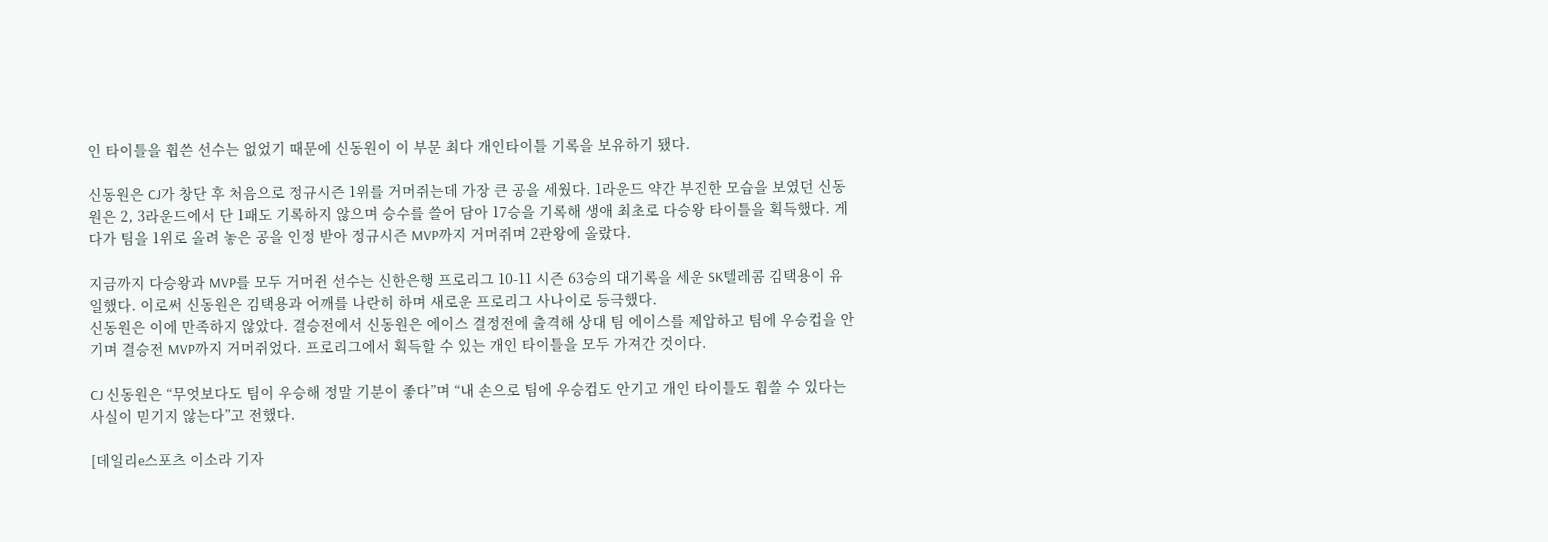인 타이틀을 휩쓴 선수는 없었기 때문에 신동원이 이 부문 최다 개인타이틀 기록을 보유하기 됐다.

신동원은 CJ가 창단 후 처음으로 정규시즌 1위를 거머쥐는데 가장 큰 공을 세웠다. 1라운드 약간 부진한 모습을 보였던 신동원은 2, 3라운드에서 단 1패도 기록하지 않으며 승수를 쓸어 담아 17승을 기록해 생애 최초로 다승왕 타이틀을 획득했다. 게다가 팀을 1위로 올려 놓은 공을 인정 받아 정규시즌 MVP까지 거머쥐며 2관왕에 올랐다.

지금까지 다승왕과 MVP를 모두 거머쥔 선수는 신한은행 프로리그 10-11 시즌 63승의 대기록을 세운 SK텔레콤 김택용이 유일했다. 이로써 신동원은 김택용과 어깨를 나란히 하며 새로운 프로리그 사나이로 등극했다.
신동원은 이에 만족하지 않았다. 결승전에서 신동원은 에이스 결정전에 출격해 상대 팀 에이스를 제압하고 팀에 우승컵을 안기며 결승전 MVP까지 거머쥐었다. 프로리그에서 획득할 수 있는 개인 타이틀을 모두 가져간 것이다.

CJ 신동원은 “무엇보다도 팀이 우승해 정말 기분이 좋다”며 “내 손으로 팀에 우승컵도 안기고 개인 타이틀도 휩쓸 수 있다는 사실이 믿기지 않는다”고 전했다.

[데일리e스포츠 이소라 기자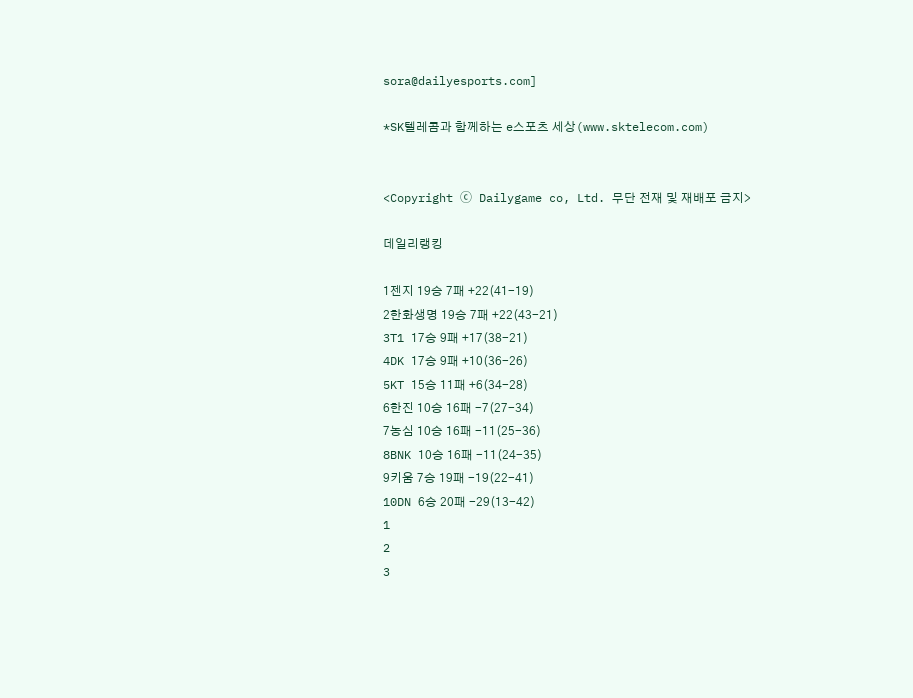sora@dailyesports.com]

*SK텔레콤과 함께하는 e스포츠 세상(www.sktelecom.com)


<Copyright ⓒ Dailygame co, Ltd. 무단 전재 및 재배포 금지>

데일리랭킹

1젠지 19승 7패 +22(41-19)
2한화생명 19승 7패 +22(43-21)
3T1 17승 9패 +17(38-21)
4DK 17승 9패 +10(36-26)
5KT 15승 11패 +6(34-28)
6한진 10승 16패 -7(27-34)
7농심 10승 16패 -11(25-36)
8BNK 10승 16패 -11(24-35)
9키움 7승 19패 -19(22-41)
10DN 6승 20패 -29(13-42)
1
2
3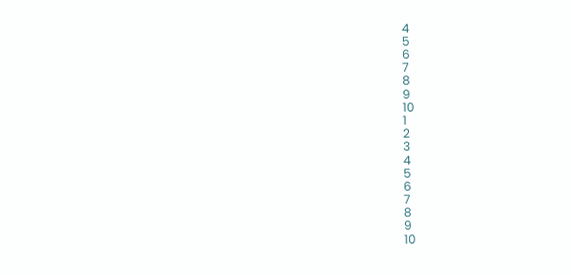4
5
6
7
8
9
10
1
2
3
4
5
6
7
8
9
10